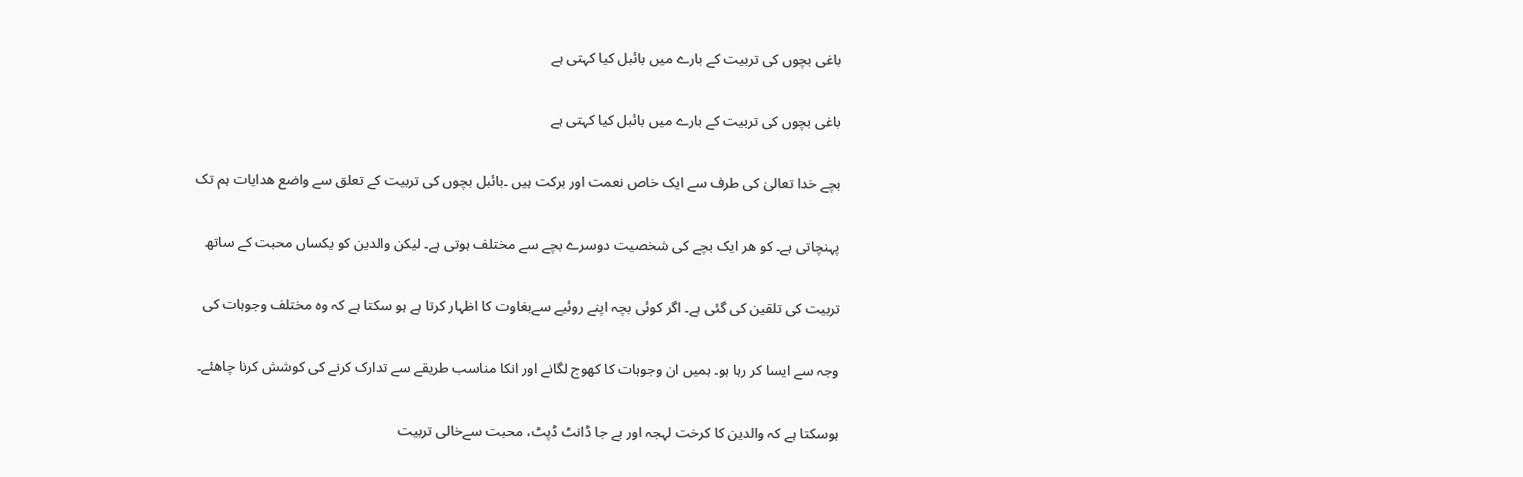باغی بچوں کی تربیت کے بارے میں بائبل کیا کہتی ہے

باغی بچوں کی تربیت کے بارے میں بائبل کیا کہتی ہے

بچے خدا تعالیٰ کی طرف سے ایک خاص نعمت اور برکت ہیں ۔بائبل بچوں کی تربیت کے تعلق سے واضع ھدایات ہم تک

پہنچاتی ہے۔ کو ھر ایک بچے کی شخصیت دوسرے بچے سے مختلف ہوتی ہے۔ لیکن والدین کو یکساں محبت کے ساتھ

تربیت کی تلقین کی گئی ہے۔ اگر کوئی بچہ اپنے روئیے سےبغاوت کا اظہار کرتا ہے ہو سکتا ہے کہ وہ مختلف وجوہات کی

وجہ سے ایسا کر رہا ہو۔ ہمیں ان وجوہات کا کھوج لگانے اور انکا مناسب طریقے سے تدارک کرنے کی کوشش کرنا چاھئے۔

ہوسکتا ہے کہ والدین کا کرخت لہجہ اور بے جا ڈانٹ ڈپٹ، محبت سےخالی تربیت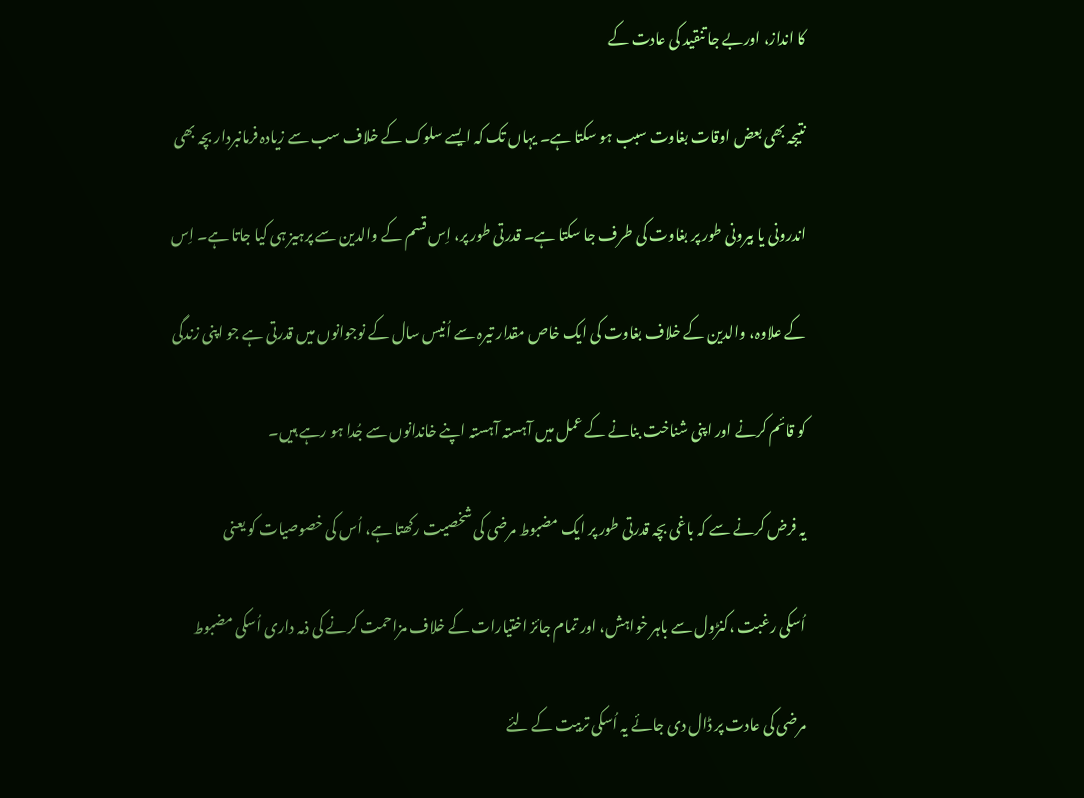کا انداز، اوربے جا تنقید کی عادت کے

نتیجہ بھی بعض اوقات بغاوت سبب ہو سکتا ہے۔ یہاں تک کہ ایسے سلوک کے خلاف سب سے زیادہ فرمانبردار بچہ بھی

اندرونی یا بیرونی طور پر بغاوت کی طرف جا سکتا ہے۔ قدرتی طور پر، اِس قسم کے والدین سے پرہیز ہی کیا جاتا ہے۔ اِس

کے علاوہ، والدین کے خلاف بغاوت کی ایک خاص مقدار تیرہ سے اُنیس سال کے نوجوانوں میں قدرتی ہے جو اپنی زندگی

کو قائم کرنے اور اپنی شناخت بنانے کے عمل میں آہستہ آہستہ اپنے خاندانوں سے جُدا ہو رہے ہیں۔

یہ فرض کرنے سے کہ باغی بچہ قدرتی طور پر ایک مضبوط مرضی کی شخصیت رکھتا ہے، اُس کی خصوصیات کو یعنی

اُسکی رغبت ،کنڑول سے باہر خواہش، اور تمام جائز اختیارات کے خلاف مزاحمت کرنے کی ذمہ داری اُسکی مضبوط

مرضی کی عادت پر ڈال دی جائے یہ اُسکی تربیت کے لئے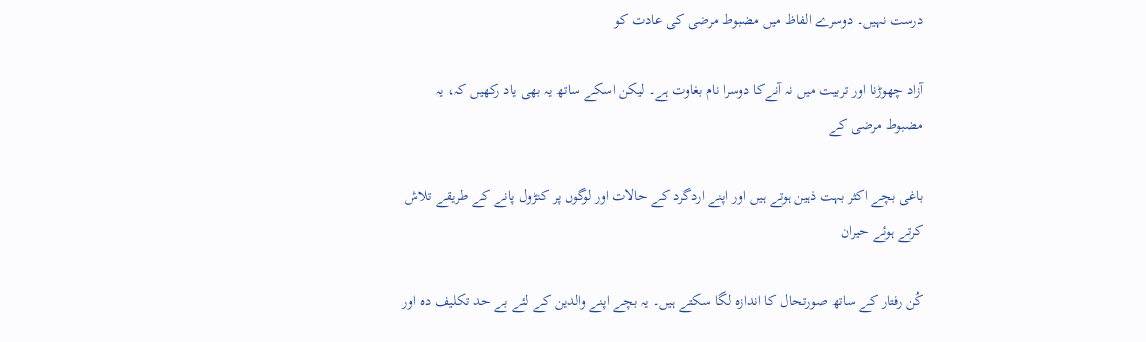درست نہیں۔ دوسرے الفاظ میں مضبوط مرضی کی عادت کو

آزاد چھوڑنا اور تربیت میں نہ آنےکا دوسرا نام بغاوت ہے۔ لیکن اسکے ساتھ یہ بھی یاد رکھیں کہ، یہ مضبوط مرضی کے

باغی بچے اکثر بہت ذہین ہوتے ہیں اور اپنے اردگرد کے حالات اور لوگوں پر کنڑول پانے کے طریقے تلاش کرتے ہوئے حیران

کُن رفتار کے ساتھ صورتحال کا اندازہ لگا سکتے ہیں۔ یہ بچے اپنے والدین کے لئے بے حد تکلیف دہ اور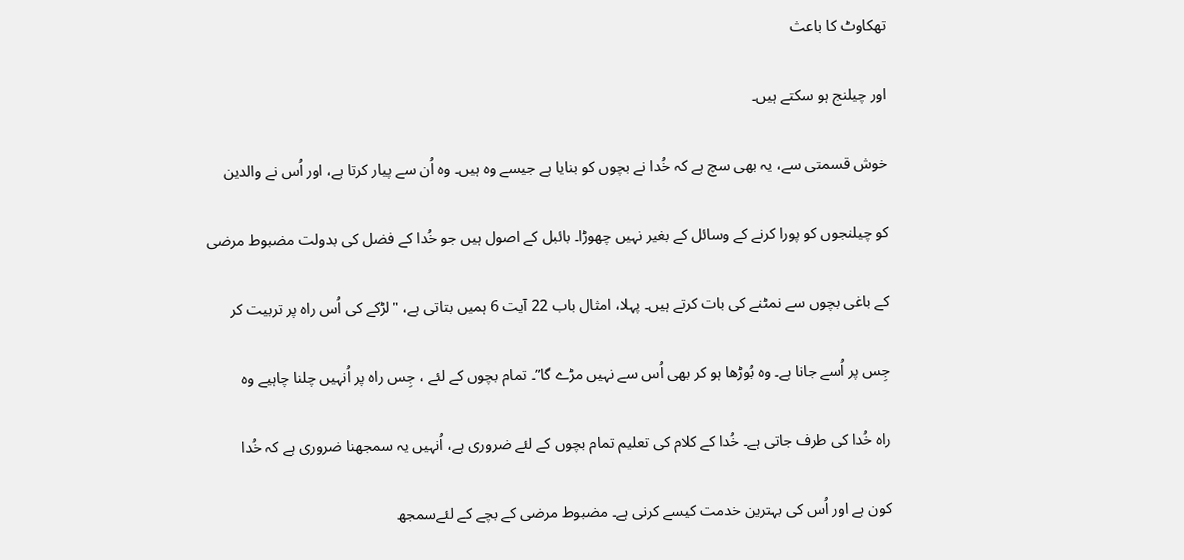تھکاوٹ کا باعث

اور چیلنج ہو سکتے ہیں۔

خوش قسمتی سے، یہ بھی سچ ہے کہ خُدا نے بچوں کو بنایا ہے جیسے وہ ہیں۔ وہ اُن سے پیار کرتا ہے، اور اُس نے والدین

کو چیلنجوں کو پورا کرنے کے وسائل کے بغیر نہیں چھوڑا۔ بائبل کے اصول ہیں جو خُدا کے فضل کی بدولت مضبوط مرضی

کے باغی بچوں سے نمٹنے کی بات کرتے ہیں۔ پہلا، امثال باب 22 آیت 6 ہمیں بتاتی ہے، "لڑکے کی اُس راہ پر تربیت کر

جِس پر اُسے جانا ہے۔ وہ بُوڑھا ہو کر بھی اُس سے نہیں مڑے گا”۔ تمام بچوں کے لئے ، جِس راہ پر اُنہیں چلنا چاہیے وہ

راہ خُدا کی طرف جاتی ہے۔ خُدا کے کلام کی تعلیم تمام بچوں کے لئے ضروری ہے، اُنہیں یہ سمجھنا ضروری ہے کہ خُدا

کون ہے اور اُس کی بہترین خدمت کیسے کرنی ہے۔ مضبوط مرضی کے بچے کے لئےسمجھ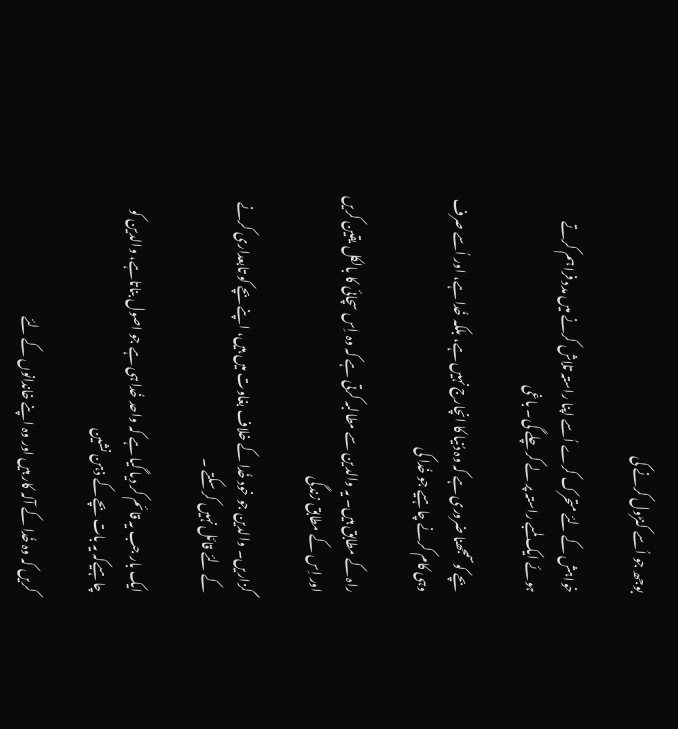بوجھ جو اُسے کنڑول کرنے کی

خواہش کے لئے متحرک کرے اُسے اپنا راستہ تلاش کرنے میں مدد فراہم کرتے ہوئے ایک لمبے راستہ پر لے کر چلے گی۔ باغی

بچے کوسمجھنا ضروری ہے کہ وہ دُنیا کا انچارج نہیں ہے، بلکہ خُدا ہے، اور اُسے صرف وہی کام کرنے چاہیے جو خُدا کی

راہ کے مطابق ہیں۔ یہ والدین سے مطالبہ کرتی ہے کہ وہ اِس سچائی کا بالکل یقین کریں اور اِس کے مطابق زندگی

گزاریں۔ والدین جو خود خُدا کے خلاف بغاوت میں ہیں، اپنے بچے کو تابعداری کرنے کے لئے قائل نہیں کر سکتے ۔

ایک بار جب یہ قائم کر دیا گیا ہے کہ واحد خُدا ہی ہے جو اصول بناتاہے، والدین کو چاہیےکہ یہ بات بچے کے ذہن نشین

کریں کہ وہ خُدا کے آلہ کار ہیں اور وہ اپنے خاندانوں کے لئے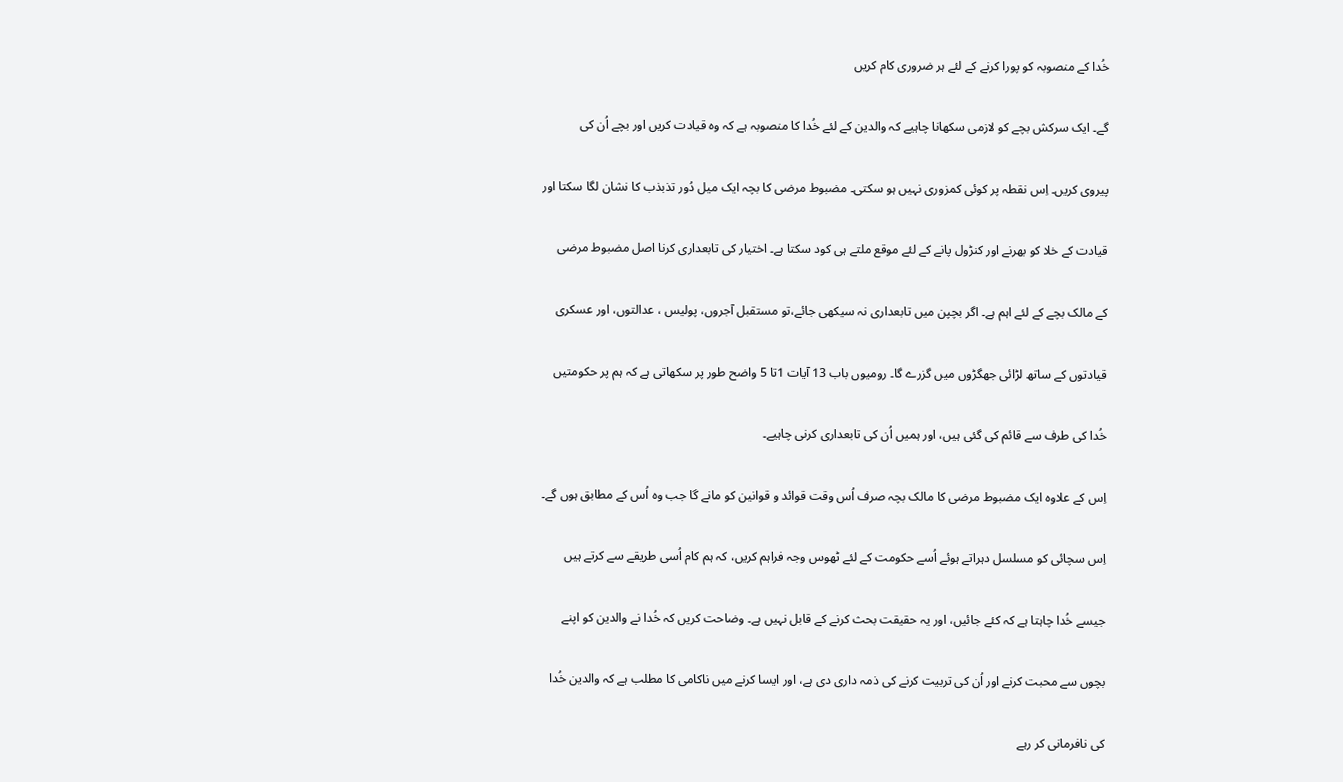خُدا کے منصوبہ کو پورا کرنے کے لئے ہر ضروری کام کریں

گے۔ ایک سرکش بچے کو لازمی سکھانا چاہیے کہ والدین کے لئے خُدا کا منصوبہ ہے کہ وہ قیادت کریں اور بچے اُن کی

پیروی کریں۔ اِس نقطہ پر کوئی کمزوری نہیں ہو سکتی۔ مضبوط مرضی کا بچہ ایک میل دُور تذبذب کا نشان لگا سکتا اور

قیادت کے خلا کو بھرنے اور کنڑول پانے کے لئے موقع ملتے ہی کود سکتا ہے۔ اختیار کی تابعداری کرنا اصل مضبوط مرضی

کے مالک بچے کے لئے اہم ہے۔ اگر بچپن میں تابعداری نہ سیکھی جائے،تو مستقبل آجروں، پولیس ، عدالتوں، اور عسکری

قیادتوں کے ساتھ لڑائی جھگڑوں میں گزرے گا۔ رومیوں باب 13 آیات 1تا 5 واضح طور پر سکھاتی ہے کہ ہم پر حکومتیں

خُدا کی طرف سے قائم کی گئی ہیں، اور ہمیں اُن کی تابعداری کرنی چاہیے۔

اِس کے علاوہ ایک مضبوط مرضی کا مالک بچہ صرف اُس وقت قوائد و قوانین کو مانے گا جب وہ اُس کے مطابق ہوں گے۔

اِس سچائی کو مسلسل دہراتے ہوئے اُسے حکومت کے لئے ٹھوس وجہ فراہم کریں، کہ ہم کام اُسی طریقے سے کرتے ہیں

جیسے خُدا چاہتا ہے کہ کئے جائیں، اور یہ حقیقت بحث کرنے کے قابل نہیں ہے۔ وضاحت کریں کہ خُدا نے والدین کو اپنے

بچوں سے محبت کرنے اور اُن کی تربیت کرنے کی ذمہ داری دی ہے، اور ایسا کرنے میں ناکامی کا مطلب ہے کہ والدین خُدا

کی نافرمانی کر رہے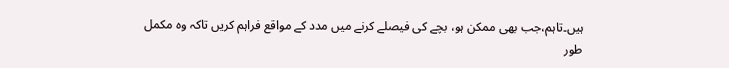ہیں۔تاہم،جب بھی ممکن ہو، بچے کی فیصلے کرنے میں مدد کے مواقع فراہم کریں تاکہ وہ مکمل طور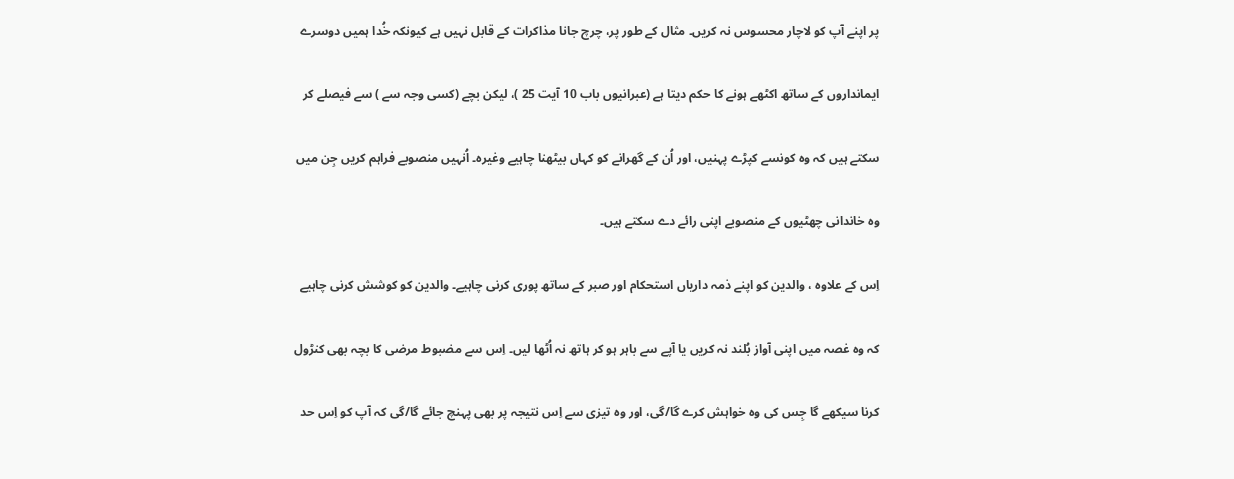پر اپنے آپ کو لاچار محسوس نہ کریں۔ مثال کے طور پر، چرچ جانا مذاکرات کے قابل نہیں ہے کیونکہ خُدا ہمیں دوسرے

ایمانداروں کے ساتھ اکٹھے ہونے کا حکم دیتا ہے (عبرانیوں باب 10 آیت 25 )، لیکن بچے (کسی وجہ سے ) سے فیصلے کر

سکتے ہیں کہ وہ کونسے کپڑے پہنیں، اور اُن کے گھرانے کو کہاں بیٹھنا چاہیے وغیرہ۔ اُنہیں منصوبے فراہم کریں جِن میں

وہ خاندانی چھٹیوں کے منصوبے اپنی رائے دے سکتے ہیں۔

اِس کے علاوہ ، والدین کو اپنے ذمہ داریاں استحکام اور صبر کے ساتھ پوری کرنی چاہیے۔ والدین کو کوشش کرنی چاہیے

کہ وہ غصہ میں اپنی آواز بُلند نہ کریں یا آپے سے باہر ہو کر ہاتھ نہ اُٹھا لیں۔ اِس سے مضبوط مرضی کا بچہ بھی کنڑول

کرنا سیکھے گا جِس کی وہ خواہش کرے گا/گی، اور وہ تیزی سے اِس نتیجہ پر بھی پہنچ جائے گا/گی کہ آپ کو اِس حد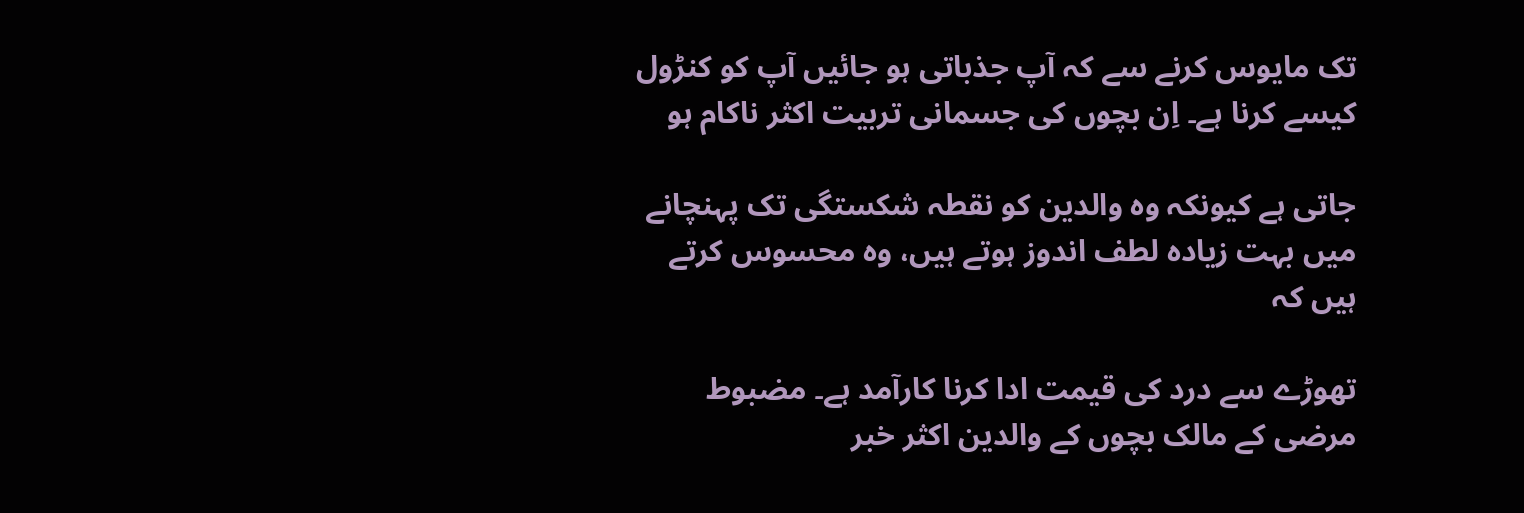تک مایوس کرنے سے کہ آپ جذباتی ہو جائیں آپ کو کنڑول کیسے کرنا ہے۔ اِن بچوں کی جسمانی تربیت اکثر ناکام ہو

جاتی ہے کیونکہ وہ والدین کو نقطہ شکستگی تک پہنچانے میں بہت زیادہ لطف اندوز ہوتے ہیں، وہ محسوس کرتے ہیں کہ

تھوڑے سے درد کی قیمت ادا کرنا کارآمد ہے۔ مضبوط مرضی کے مالک بچوں کے والدین اکثر خبر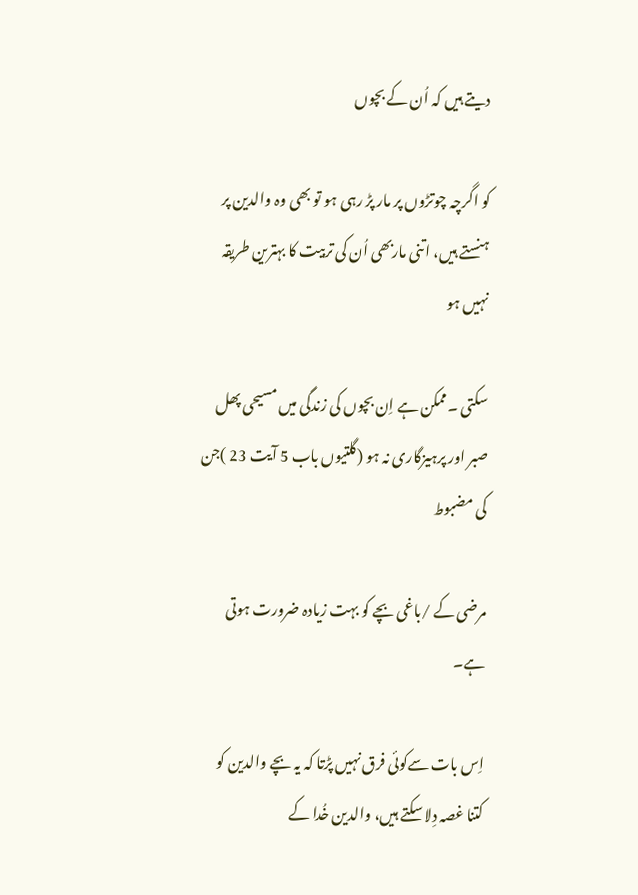دیتے ہیں کہ اُن کے بچوں

کو اگرچہ چوتڑوں پر مار پڑ رہی ہو تو بھی وہ والدین پر ہنستے ہیں، اتنی ماربھی اُن کی تربیت کا بہترین طریقہ نہیں ہو

سکتی ۔ممکن ہے اِن بچوں کی زندگی میں مسیحی پھل صبر اور پرہیزگاری نہ ہو (گلتیوں باب 5 آیت 23 )جن کی مضبوط

مرضی کے /باغی بچے کو بہت زیادہ ضرورت ہوتی ہے۔

اِس بات سےکوئی فرق نہیں پڑتا کہ یہ بچے والدین کو کتنا غصہ دِلا سکتے ہیں، والدین خُدا کے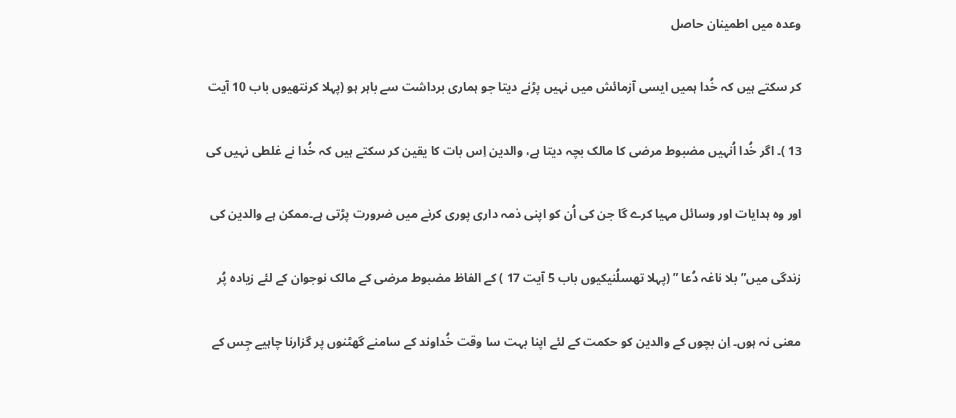وعدہ میں اطمینان حاصل

کر سکتے ہیں کہ خُدا ہمیں ایسی آزمائش میں نہیں پڑنے دیتا جو ہماری برداشت سے باہر ہو (پہلا کرنتھیوں باب 10 آیت

13 )۔ اگر خُدا اُنہیں مضبوط مرضی کا مالک بچہ دیتا ہے، والدین اِس بات کا یقین کر سکتے ہیں کہ خُدا نے غلطی نہیں کی

اور وہ ہدایات اور وسائل مہیا کرے گا جن کی اُن کو اپنی ذمہ داری پوری کرنے میں ضرورت پڑتی ہے۔ممکن ہے والدین کی

زندگی میں”بلا ناغہ دُعا ” (پہلا تھسلُنیکیوں باب 5 آیت 17 ) کے الفاظ مضبوط مرضی کے مالک نوجوان کے لئے زیادہ پُر

معنی نہ ہوں۔ اِن بچوں کے والدین کو حکمت کے لئے اپنا بہت سا وقت خُداوند کے سامنے گھٹنوں پر گزارنا چاہیے جِس کے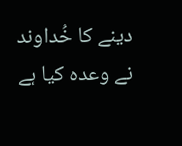دینے کا خُداوند نے وعدہ کیا ہے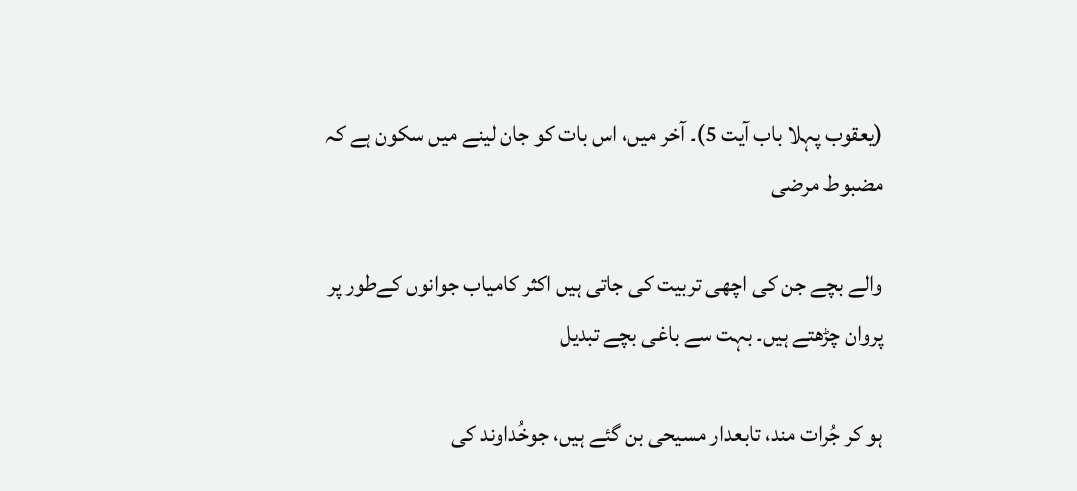(یعقوب پہلا باب آیت 5)۔ آخر میں، اس بات کو جان لینے میں سکون ہے کہ مضبوط مرضی

والے بچے جن کی اچھی تربیت کی جاتی ہیں اکثر کامیاب جوانوں کےطور پر پروان چڑھتے ہیں۔ بہت سے باغی بچے تبدیل

ہو کر جُرات مند، تابعدار مسیحی بن گئے ہیں، جوخُداوند کی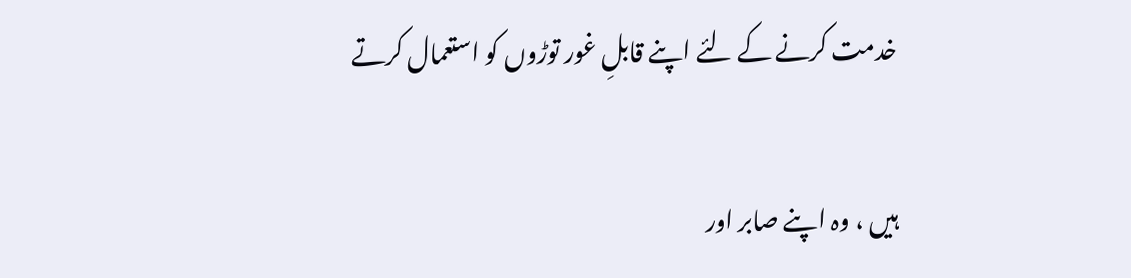خدمت کرنے کے لئے اپنے قابلِ غور توڑوں کو استعمال کرتے

ہیں ، وہ اپنے صابر اور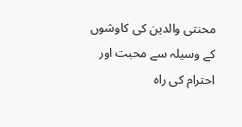محنتی والدین کی کاوشوں کے وسیلہ سے محبت اور احترام کی راہ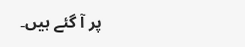پر آ گئے ہیں۔